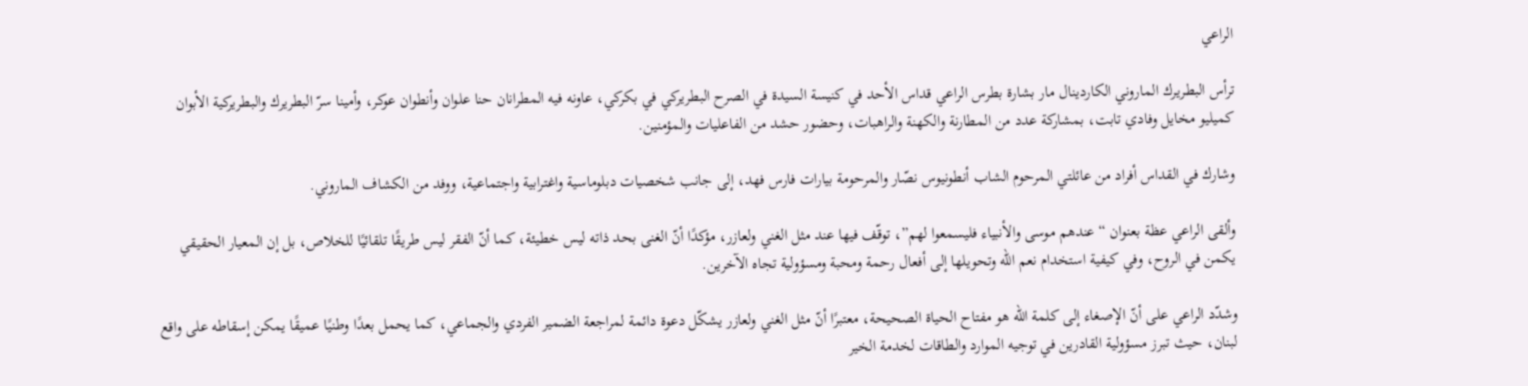الراعي

ترأس البطريرك الماروني الكاردينال مار بشارة بطرس الراعي قداس الأحد في كنيسة السيدة في الصرح البطريركي في بكركي، عاونه فيه المطرانان حنا علوان وأنطوان عوكر، وأمينا سرّ البطريرك والبطريركية الأبوان كميليو مخايل وفادي تابت، بمشاركة عدد من المطارنة والكهنة والراهبات، وحضور حشد من الفاعليات والمؤمنين.

وشارك في القداس أفراد من عائلتي المرحوم الشاب أنطونيوس نصّار والمرحومة بيارات فارس فهد، إلى جانب شخصيات دبلوماسية واغترابية واجتماعية، ووفد من الكشاف الماروني.

وألقى الراعي عظة بعنوان “عندهم موسى والأنبياء فليسمعوا لهم”، توقّف فيها عند مثل الغني ولعازر، مؤكدًا أنّ الغنى بحد ذاته ليس خطيئة، كما أنّ الفقر ليس طريقًا تلقائيًا للخلاص، بل إن المعيار الحقيقي يكمن في الروح، وفي كيفية استخدام نعم الله وتحويلها إلى أفعال رحمة ومحبة ومسؤولية تجاه الآخرين.

وشدّد الراعي على أنّ الإصغاء إلى كلمة الله هو مفتاح الحياة الصحيحة، معتبرًا أنّ مثل الغني ولعازر يشكّل دعوة دائمة لمراجعة الضمير الفردي والجماعي، كما يحمل بعدًا وطنيًا عميقًا يمكن إسقاطه على واقع لبنان، حيث تبرز مسؤولية القادرين في توجيه الموارد والطاقات لخدمة الخير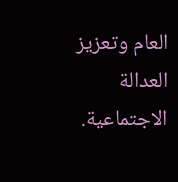العام وتعزيز العدالة الاجتماعية.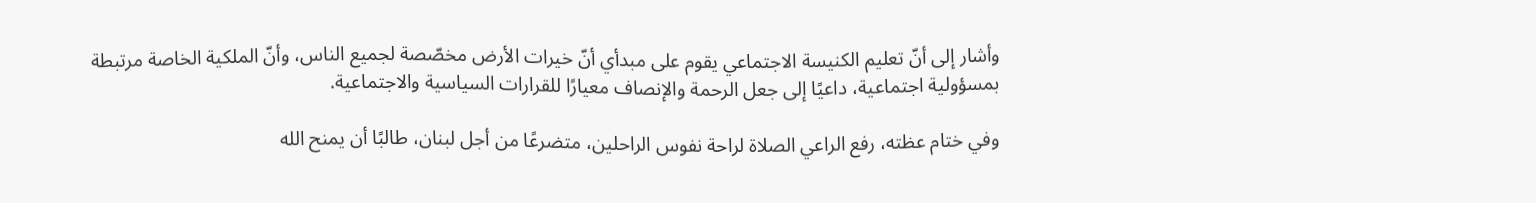وأشار إلى أنّ تعليم الكنيسة الاجتماعي يقوم على مبدأي أنّ خيرات الأرض مخصّصة لجميع الناس، وأنّ الملكية الخاصة مرتبطة بمسؤولية اجتماعية، داعيًا إلى جعل الرحمة والإنصاف معيارًا للقرارات السياسية والاجتماعية.

وفي ختام عظته، رفع الراعي الصلاة لراحة نفوس الراحلين، متضرعًا من أجل لبنان، طالبًا أن يمنح الله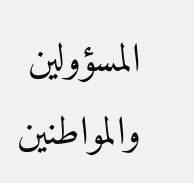المسؤولين والمواطنين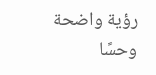رؤية واضحة وحسًا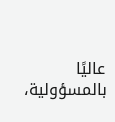عاليًا بالمسؤولية،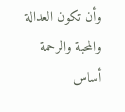وأن تكون العدالة والمحبة والرحمة أساس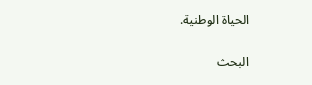الحياة الوطنية.

البحث